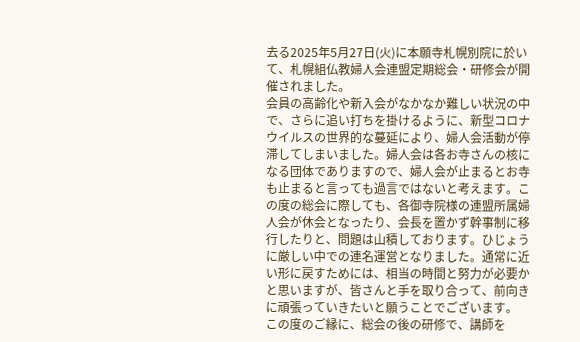去る2025年5月27日(火)に本願寺札幌別院に於いて、札幌組仏教婦人会連盟定期総会・研修会が開催されました。
会員の高齢化や新入会がなかなか難しい状況の中で、さらに追い打ちを掛けるように、新型コロナウイルスの世界的な蔓延により、婦人会活動が停滞してしまいました。婦人会は各お寺さんの核になる団体でありますので、婦人会が止まるとお寺も止まると言っても過言ではないと考えます。この度の総会に際しても、各御寺院様の連盟所属婦人会が休会となったり、会長を置かず幹事制に移行したりと、問題は山積しております。ひじょうに厳しい中での連名運営となりました。通常に近い形に戻すためには、相当の時間と努力が必要かと思いますが、皆さんと手を取り合って、前向きに頑張っていきたいと願うことでございます。
この度のご縁に、総会の後の研修で、講師を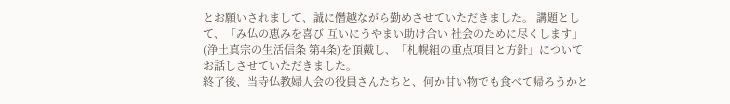とお願いされまして、誠に僭越ながら勤めさせていただきました。 講題として、「み仏の恵みを喜び 互いにうやまい助け合い 社会のために尽くします」(浄土真宗の生活信条 第4条)を頂戴し、「札幌組の重点項目と方針」についてお話しさせていただきました。
終了後、当寺仏教婦人会の役員さんたちと、何か甘い物でも食べて帰ろうかと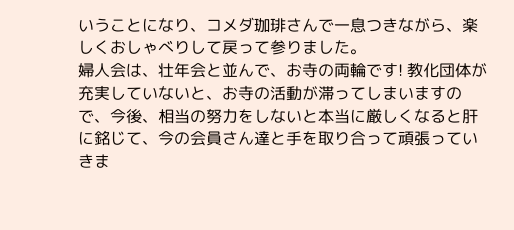いうことになり、コメダ珈琲さんで一息つきながら、楽しくおしゃべりして戻って参りました。
婦人会は、壮年会と並んで、お寺の両輪です! 教化団体が充実していないと、お寺の活動が滞ってしまいますので、今後、相当の努力をしないと本当に厳しくなると肝に銘じて、今の会員さん達と手を取り合って頑張っていきま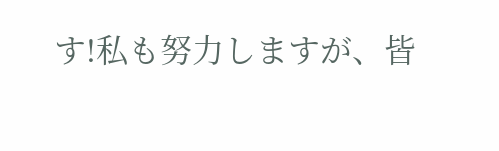す!私も努力しますが、皆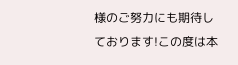様のご努力にも期待しております!この度は本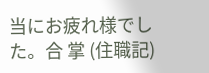当にお疲れ様でした。合 掌 (住職記)